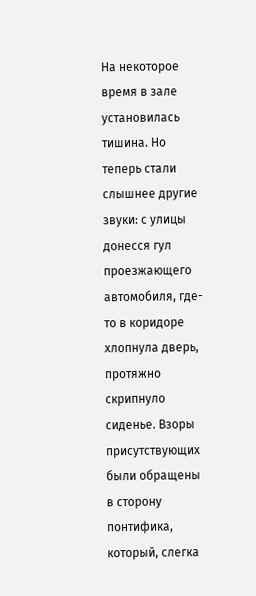На некоторое время в зале установилась тишина. Но теперь стали слышнее другие звуки: с улицы донесся гул проезжающего автомобиля, где-то в коридоре хлопнула дверь, протяжно скрипнуло сиденье. Взоры присутствующих были обращены в сторону понтифика, который, слегка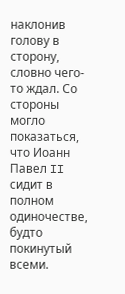наклонив голову в сторону, словно чего-то ждал. Со стороны могло показаться, что Иоанн Павел II сидит в полном одиночестве, будто покинутый всеми.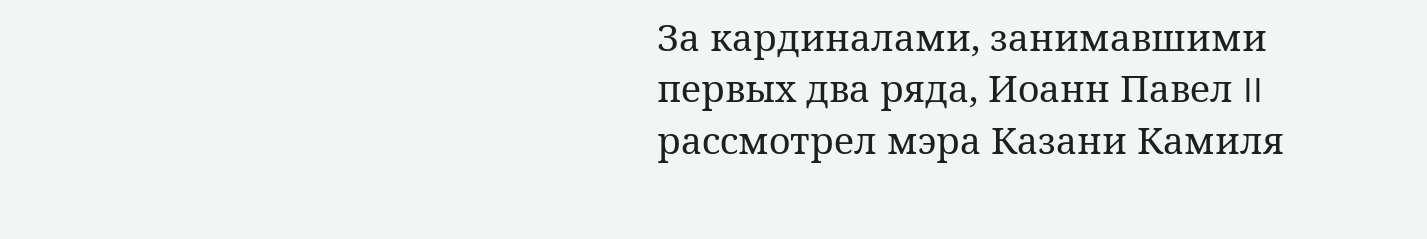За кардиналами, занимавшими первых два ряда, Иоанн Павел II рассмотрел мэра Казани Камиля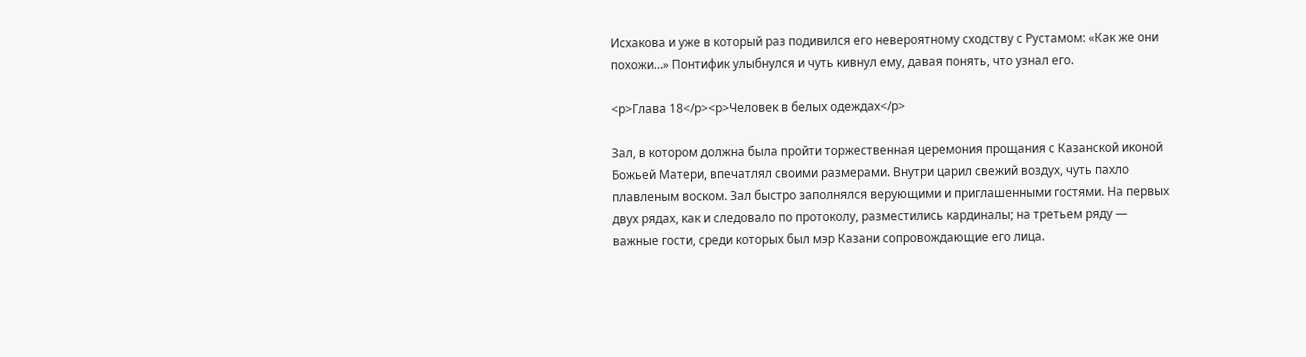Исхакова и уже в который раз подивился его невероятному сходству с Рустамом: «Как же они похожи…» Понтифик улыбнулся и чуть кивнул ему, давая понять, что узнал его.

<p>Глава 18</p><p>Человек в белых одеждах</p>

Зал, в котором должна была пройти торжественная церемония прощания с Казанской иконой Божьей Матери, впечатлял своими размерами. Внутри царил свежий воздух, чуть пахло плавленым воском. Зал быстро заполнялся верующими и приглашенными гостями. На первых двух рядах, как и следовало по протоколу, разместились кардиналы; на третьем ряду — важные гости, среди которых был мэр Казани сопровождающие его лица.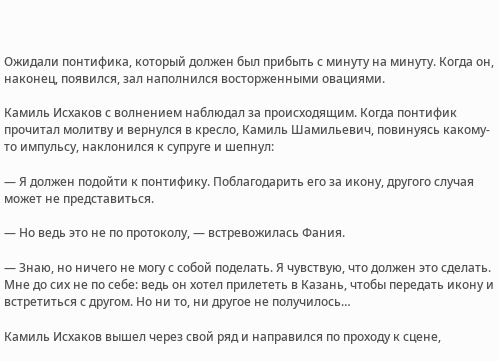Ожидали понтифика, который должен был прибыть с минуту на минуту. Когда он, наконец, появился, зал наполнился восторженными овациями.

Камиль Исхаков с волнением наблюдал за происходящим. Когда понтифик прочитал молитву и вернулся в кресло, Камиль Шамильевич, повинуясь какому-то импульсу, наклонился к супруге и шепнул:

— Я должен подойти к понтифику. Поблагодарить его за икону, другого случая может не представиться.

— Но ведь это не по протоколу, — встревожилась Фания.

— Знаю, но ничего не могу с собой поделать. Я чувствую, что должен это сделать. Мне до сих не по себе: ведь он хотел прилететь в Казань, чтобы передать икону и встретиться с другом. Но ни то, ни другое не получилось…

Камиль Исхаков вышел через свой ряд и направился по проходу к сцене,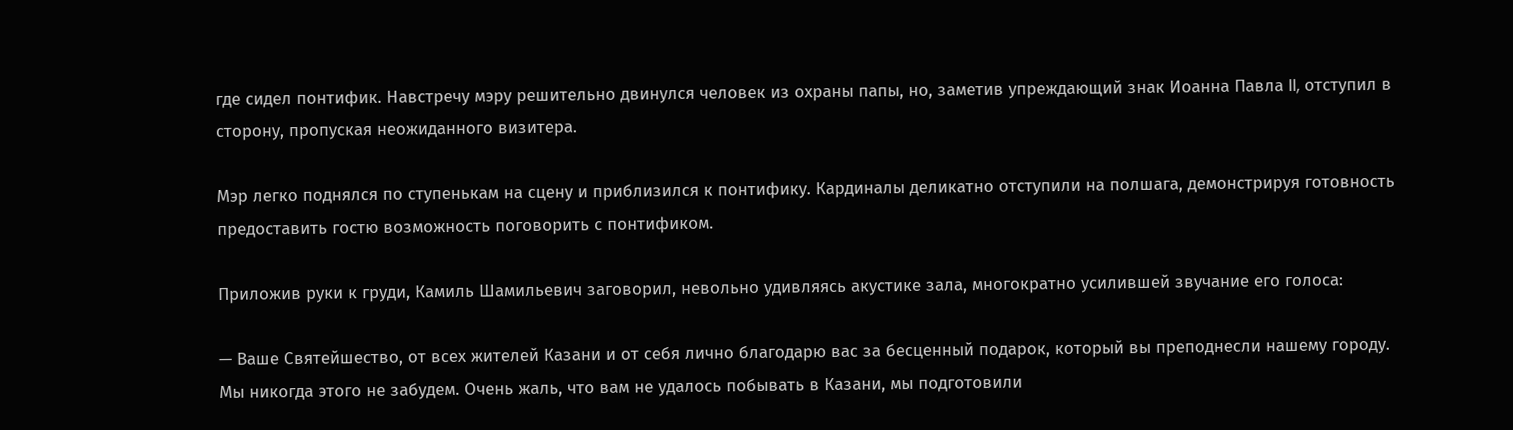где сидел понтифик. Навстречу мэру решительно двинулся человек из охраны папы, но, заметив упреждающий знак Иоанна Павла II, отступил в сторону, пропуская неожиданного визитера.

Мэр легко поднялся по ступенькам на сцену и приблизился к понтифику. Кардиналы деликатно отступили на полшага, демонстрируя готовность предоставить гостю возможность поговорить с понтификом.

Приложив руки к груди, Камиль Шамильевич заговорил, невольно удивляясь акустике зала, многократно усилившей звучание его голоса:

— Ваше Святейшество, от всех жителей Казани и от себя лично благодарю вас за бесценный подарок, который вы преподнесли нашему городу. Мы никогда этого не забудем. Очень жаль, что вам не удалось побывать в Казани, мы подготовили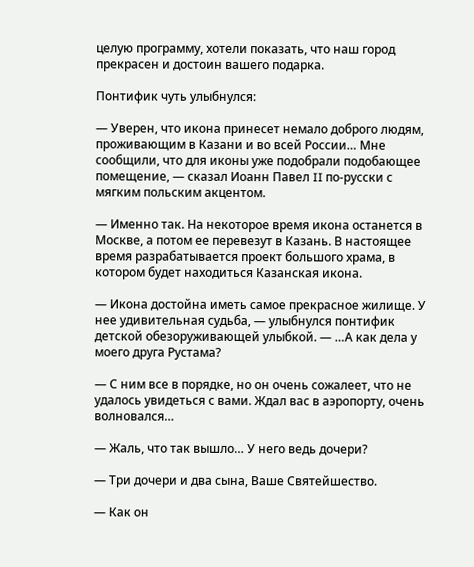целую программу, хотели показать, что наш город прекрасен и достоин вашего подарка.

Понтифик чуть улыбнулся:

— Уверен, что икона принесет немало доброго людям, проживающим в Казани и во всей России… Мне сообщили, что для иконы уже подобрали подобающее помещение, — сказал Иоанн Павел II по-русски с мягким польским акцентом.

— Именно так. На некоторое время икона останется в Москве, а потом ее перевезут в Казань. В настоящее время разрабатывается проект большого храма, в котором будет находиться Казанская икона.

— Икона достойна иметь самое прекрасное жилище. У нее удивительная судьба, — улыбнулся понтифик детской обезоруживающей улыбкой. — …А как дела у моего друга Рустама?

— С ним все в порядке, но он очень сожалеет, что не удалось увидеться с вами. Ждал вас в аэропорту, очень волновался…

— Жаль, что так вышло… У него ведь дочери?

— Три дочери и два сына, Ваше Святейшество.

— Как он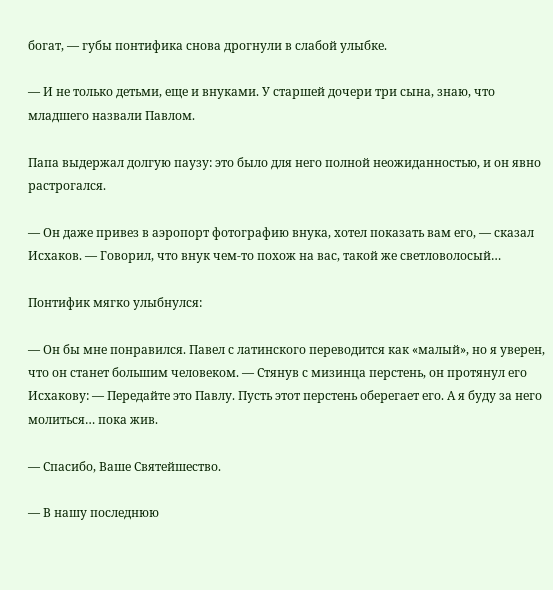богат, — губы понтифика снова дрогнули в слабой улыбке.

— И не только детьми, еще и внуками. У старшей дочери три сына, знаю, что младшего назвали Павлом.

Папа выдержал долгую паузу: это было для него полной неожиданностью, и он явно растрогался.

— Он даже привез в аэропорт фотографию внука, хотел показать вам его, — сказал Исхаков. — Говорил, что внук чем-то похож на вас, такой же светловолосый…

Понтифик мягко улыбнулся:

— Он бы мне понравился. Павел с латинского переводится как «малый», но я уверен, что он станет большим человеком. — Стянув с мизинца перстень, он протянул его Исхакову: — Передайте это Павлу. Пусть этот перстень оберегает его. А я буду за него молиться… пока жив.

— Спасибо, Ваше Святейшество.

— В нашу последнюю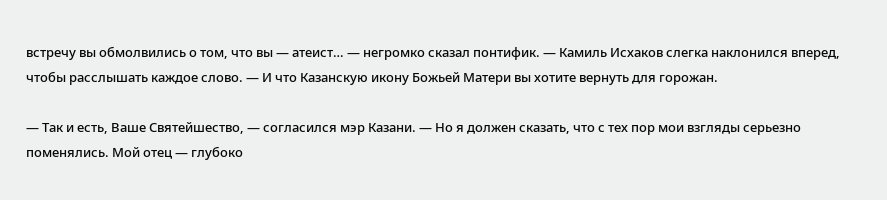встречу вы обмолвились о том, что вы — атеист… — негромко сказал понтифик. — Камиль Исхаков слегка наклонился вперед, чтобы расслышать каждое слово. — И что Казанскую икону Божьей Матери вы хотите вернуть для горожан.

— Так и есть, Ваше Святейшество, — согласился мэр Казани. — Но я должен сказать, что с тех пор мои взгляды серьезно поменялись. Мой отец — глубоко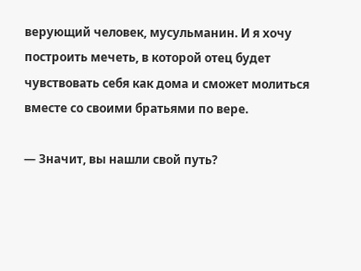верующий человек, мусульманин. И я хочу построить мечеть, в которой отец будет чувствовать себя как дома и сможет молиться вместе со своими братьями по вере.

— Значит, вы нашли свой путь?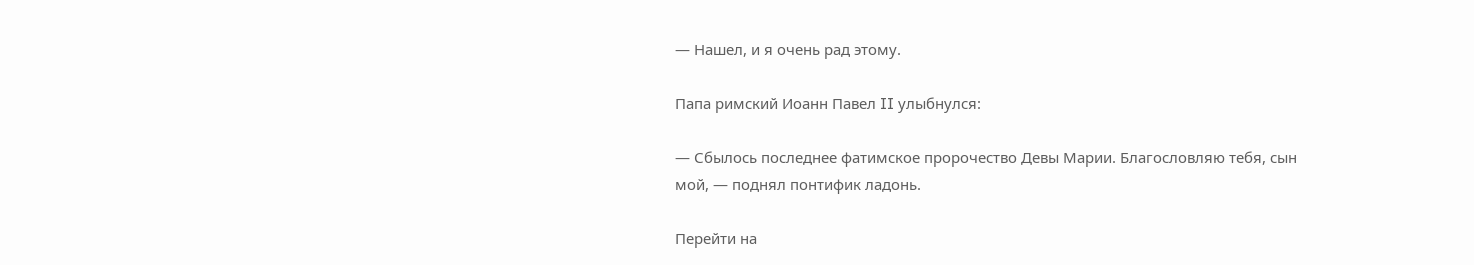— Нашел, и я очень рад этому.

Папа римский Иоанн Павел II улыбнулся:

— Сбылось последнее фатимское пророчество Девы Марии. Благословляю тебя, сын мой, — поднял понтифик ладонь.

Перейти на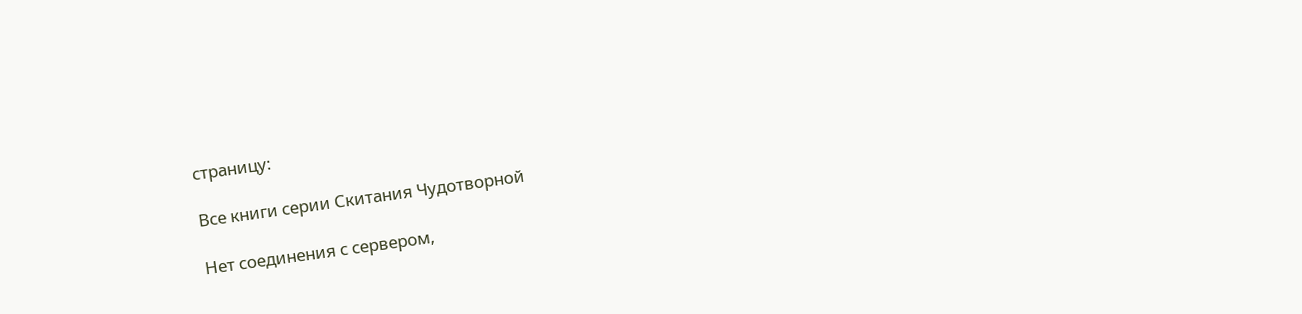страницу:

Все книги серии Скитания Чудотворной

Нет соединения с сервером,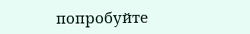попробуйте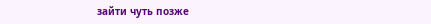зайти чуть позже